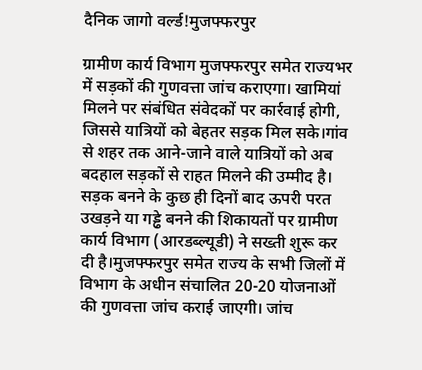दैनिक जागो वर्ल्ड!मुजफ्फरपुर

ग्रामीण कार्य विभाग मुजफ्फरपुर समेत राज्यभर में सड़कों की गुणवत्ता जांच कराएगा। खामियां मिलने पर संबंधित संवेदकों पर कार्रवाई होगी, जिससे यात्रियों को बेहतर सड़क मिल सके।गांव से शहर तक आने-जाने वाले यात्रियों को अब बदहाल सड़कों से राहत मिलने की उम्मीद है। सड़क बनने के कुछ ही दिनों बाद ऊपरी परत उखड़ने या गड्ढे बनने की शिकायतों पर ग्रामीण कार्य विभाग (आरडब्ल्यूडी) ने सख्ती शुरू कर दी है।मुजफ्फरपुर समेत राज्य के सभी जिलों में विभाग के अधीन संचालित 20-20 योजनाओं की गुणवत्ता जांच कराई जाएगी। जांच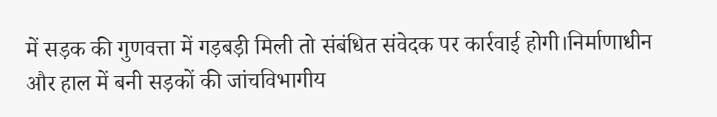में सड़क की गुणवत्ता में गड़बड़ी मिली तो संबंधित संवेदक पर कार्रवाई होगी।निर्माणाधीन और हाल में बनी सड़कों की जांचविभागीय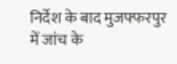निर्देश के बाद मुजफ्फरपुर में जांच के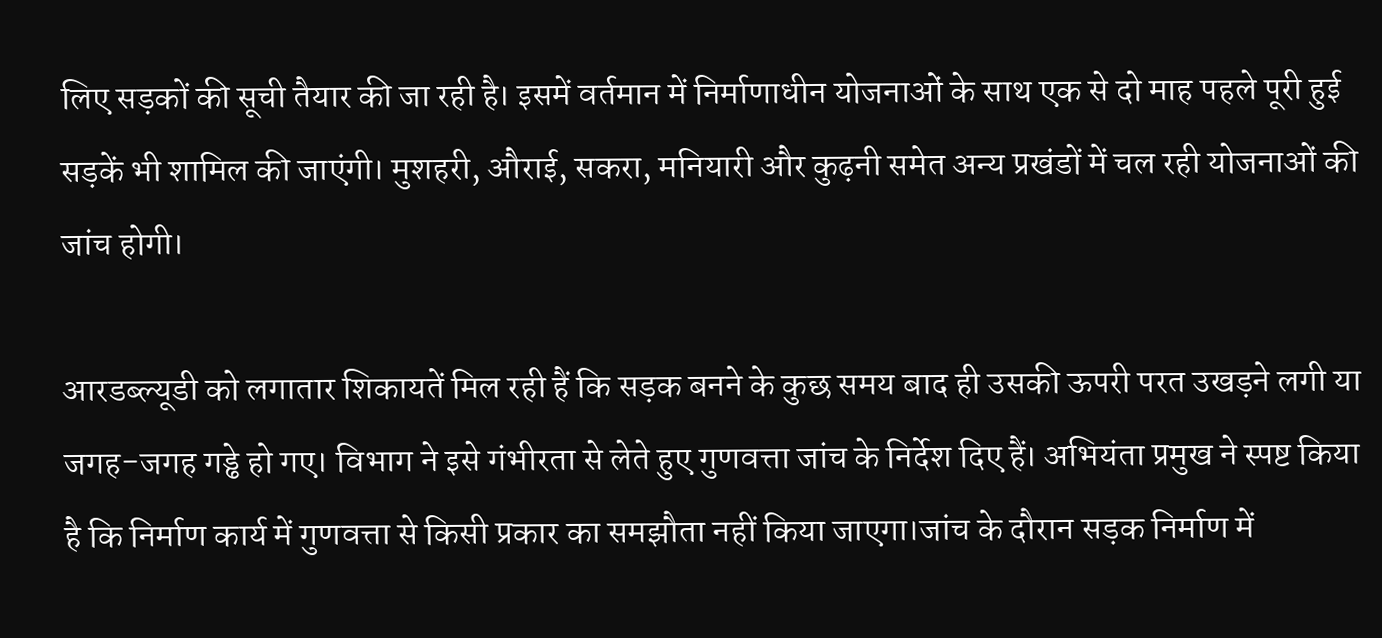लिए सड़कों की सूची तैयार की जा रही है। इसमें वर्तमान में निर्माणाधीन योजनाओं के साथ एक से दो माह पहले पूरी हुई सड़कें भी शामिल की जाएंगी। मुशहरी, औराई, सकरा, मनियारी और कुढ़नी समेत अन्य प्रखंडों में चल रही योजनाओं की जांच होगी।

आरडब्ल्यूडी को लगातार शिकायतें मिल रही हैं कि सड़क बनने के कुछ समय बाद ही उसकी ऊपरी परत उखड़ने लगी या जगह-जगह गड्ढे हो गए। विभाग ने इसे गंभीरता से लेते हुए गुणवत्ता जांच के निर्देश दिए हैं। अभियंता प्रमुख ने स्पष्ट किया है कि निर्माण कार्य में गुणवत्ता से किसी प्रकार का समझौता नहीं किया जाएगा।जांच के दौरान सड़क निर्माण में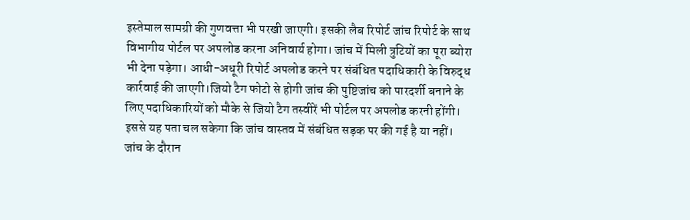इस्तेमाल सामग्री की गुणवत्ता भी परखी जाएगी। इसकी लैब रिपोर्ट जांच रिपोर्ट के साथ विभागीय पोर्टल पर अपलोड करना अनिवार्य होगा। जांच में मिली त्रुटियों का पूरा ब्योरा भी देना पड़ेगा। आधी-अधूरी रिपोर्ट अपलोड करने पर संबंधित पदाधिकारी के विरुद्ध कार्रवाई की जाएगी।जियो टैग फोटो से होगी जांच की पुष्टिजांच को पारदर्शी बनाने के लिए पदाधिकारियों को मौके से जियो टैग तस्वीरें भी पोर्टल पर अपलोड करनी होंगी। इससे यह पता चल सकेगा कि जांच वास्तव में संबंधित सड़क पर की गई है या नहीं। जांच के दौरान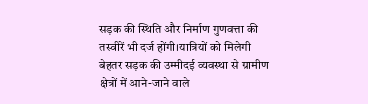सड़क की स्थिति और निर्माण गुणवत्ता की तस्वीरें भी दर्ज होंगी।यात्रियों को मिलेगी बेहतर सड़क की उम्मीदई व्यवस्था से ग्रामीण क्षेत्रों में आने-जाने वाले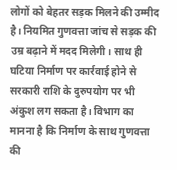लोगों को बेहतर सड़क मिलने की उम्मीद है। नियमित गुणवत्ता जांच से सड़क की उम्र बढ़ाने में मदद मिलेगी। साथ ही घटिया निर्माण पर कार्रवाई होने से सरकारी राशि के दुरुपयोग पर भी अंकुश लग सकता है। विभाग का मानना है कि निर्माण के साथ गुणवत्ता की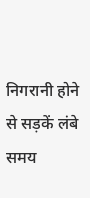निगरानी होने से सड़कें लंबे समय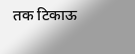तक टिकाऊ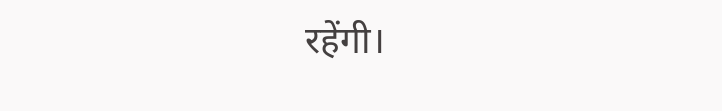रहेंगी।